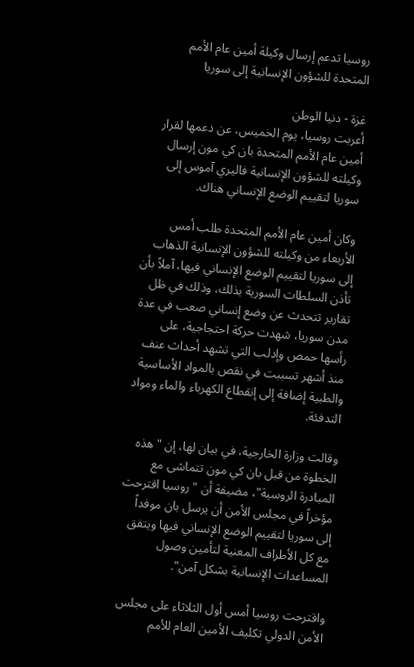روسيا تدعم إرسال وكيلة أمين عام الأمم المتحدة للشؤون الإنسانية إلى سوريا

غزة - دنيا الوطن
أعربت روسيا، يوم الخميس، عن دعمها لقرار أمين عام الأمم المتحدة بان كي مون إرسال وكيلته للشؤون الإنسانية فاليري آموس إلى سوريا لتقييم الوضع الإنساني هناك.

وكان أمين عام الأمم المتحدة طلب أمس الأربعاء من وكيلته للشؤون الإنسانية الذهاب إلى سوريا لتقييم الوضع الإنساني فيها، آملاً بأن تأذن السلطات السورية بذلك، وذلك في ظل تقارير تتحدث عن وضع إنساني صعب في عدة مدن سوريا، شهدت حركة احتجاجية، على رأسها حمص وإدلب التي تشهد أحداث عنف منذ أشهر تسببت في نقص بالمواد الأساسية والطبية إضافة إلى إنقطاع الكهرباء والماء ومواد التدفئة.

وقالت وزارة الخارجية، في بيان لها، إن "هذه الخطوة من قبل بان كي مون تتماشى مع المبادرة الروسية"، مضيفة أن "روسيا اقترحت مؤخراً في مجلس الأمن أن يرسل بان موفداً إلى سوريا لتقييم الوضع الإنساني فيها ويتفق مع كل الأطراف المعنية لتأمين وصول المساعدات الإنسانية بشكل آمن".

واقترحت روسيا أمس أول الثلاثاء على مجلس الأمن الدولي تكليف الأمين العام للأمم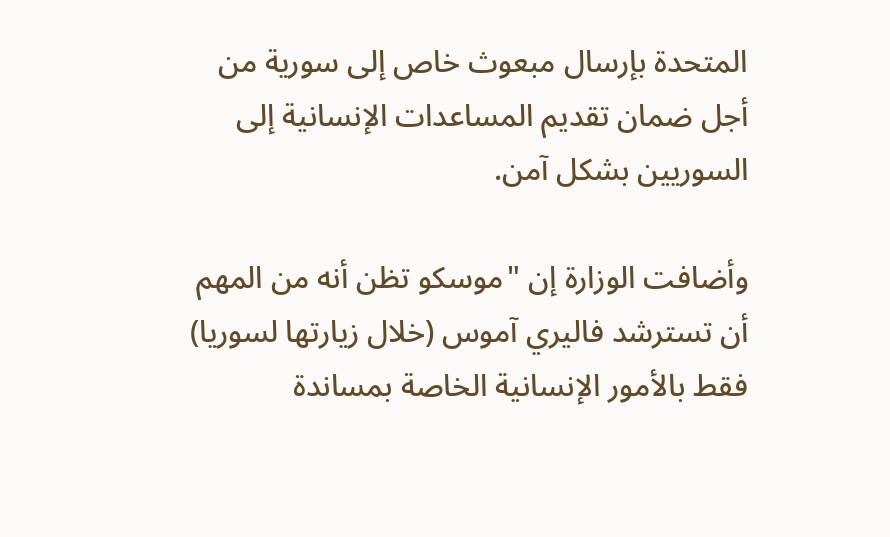المتحدة بإرسال مبعوث خاص إلى سورية من أجل ضمان تقديم المساعدات الإنسانية إلى السوريين بشكل آمن.

وأضافت الوزارة إن "موسكو تظن أنه من المهم أن تسترشد فاليري آموس (خلال زيارتها لسوريا) فقط بالأمور الإنسانية الخاصة بمساندة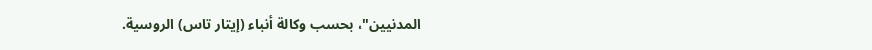المدنيين"، بحسب وكالة أنباء (إيتار تاس) الروسية.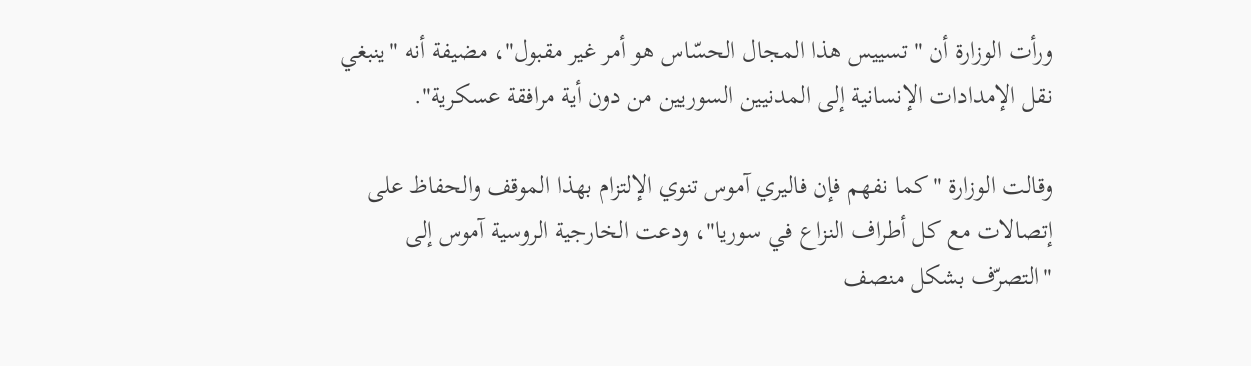ورأت الوزارة أن "تسييس هذا المجال الحسّاس هو أمر غير مقبول"، مضيفة أنه "ينبغي نقل الإمدادات الإنسانية إلى المدنيين السوريين من دون أية مرافقة عسكرية".

وقالت الوزارة "كما نفهم فإن فاليري آموس تنوي الإلتزام بهذا الموقف والحفاظ على إتصالات مع كل أطراف النزاع في سوريا"، ودعت الخارجية الروسية آموس إلى "التصرّف بشكل منصف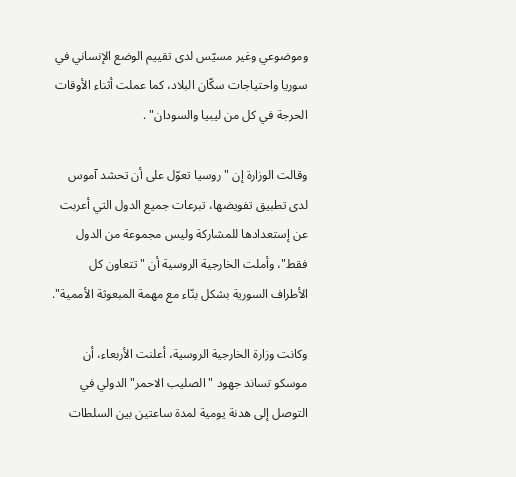وموضوعي وغير مسيّس لدى تقييم الوضع الإنساني في سوريا واحتياجات سكّان البلاد، كما عملت أثناء الأوقات الحرجة في كل من ليبيا والسودان" .

وقالت الوزارة إن "روسيا تعوّل على أن تحشد آموس لدى تطبيق تفويضها، تبرعات جميع الدول التي أعربت عن إستعدادها للمشاركة وليس مجموعة من الدول فقط"، وأملت الخارجية الروسية أن "تتعاون كل الأطراف السورية بشكل بنّاء مع مهمة المبعوثة الأممية".

وكانت وزارة الخارجية الروسية، أعلنت الأربعاء، أن موسكو تساند جهود "الصليب الاحمر" الدولي في التوصل إلى هدنة يومية لمدة ساعتين بين السلطات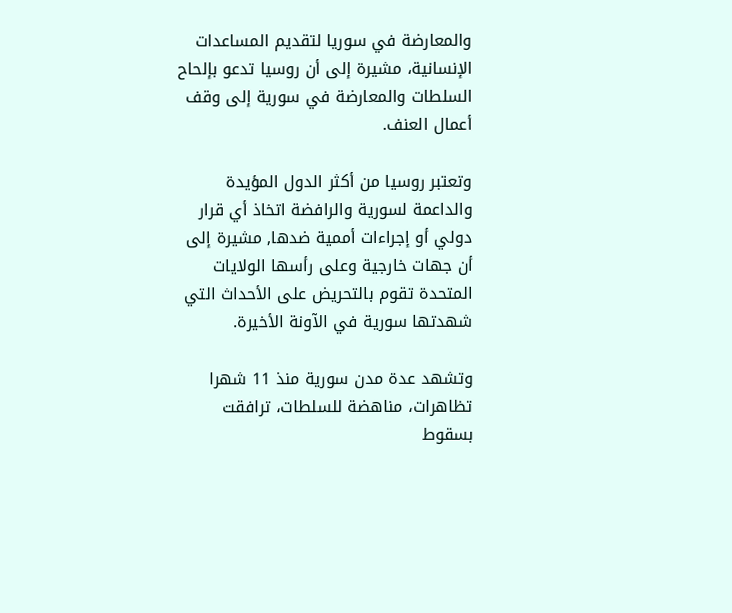والمعارضة في سوريا لتقديم المساعدات الإنسانية، مشيرة إلى أن روسيا تدعو بإلحاح السلطات والمعارضة في سورية إلى وقف أعمال العنف.

وتعتبر روسيا من أكثر الدول المؤيدة والداعمة لسورية والرافضة اتخاذ أي قرار دولي أو إجراءات أممية ضدها, مشيرة إلى أن جهات خارجية وعلى رأسها الولايات المتحدة تقوم بالتحريض على الأحداث التي شهدتها سورية في الآونة الأخيرة.

وتشهد عدة مدن سورية منذ 11 شهرا تظاهرات، مناهضة للسلطات، ترافقت بسقوط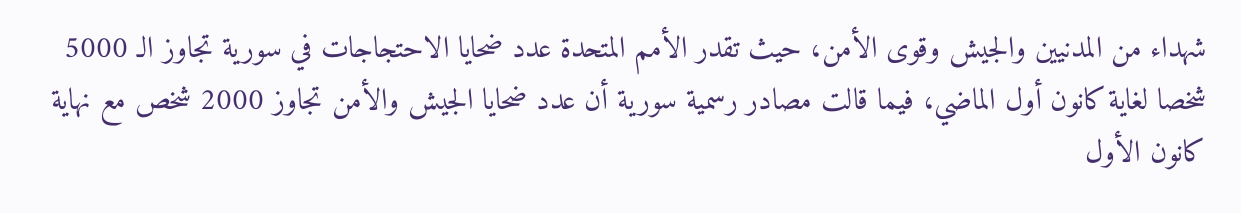شهداء من المدنيين والجيش وقوى الأمن، حيث تقدر الأمم المتحدة عدد ضحايا الاحتجاجات في سورية تجاوز الـ 5000 شخصا لغاية كانون أول الماضي، فيما قالت مصادر رسمية سورية أن عدد ضحايا الجيش والأمن تجاوز 2000 شخص مع نهاية كانون الأول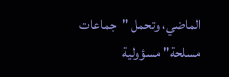الماضي، وتحمل "جماعات مسلحة" مسؤولية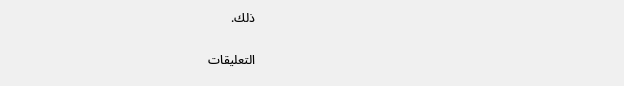ذلك.


التعليقات